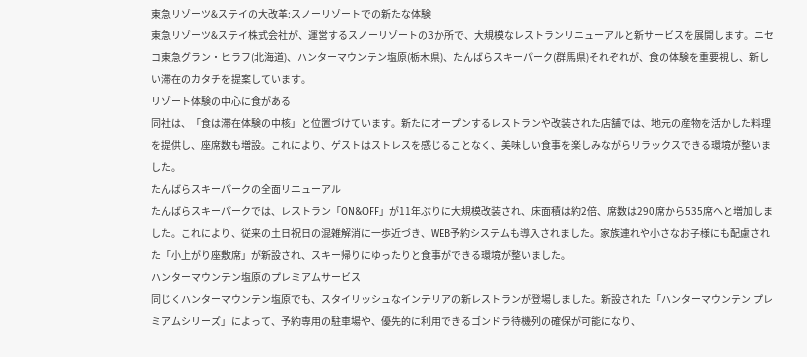東急リゾーツ&ステイの大改革:スノーリゾートでの新たな体験
東急リゾーツ&ステイ株式会社が、運営するスノーリゾートの3か所で、大規模なレストランリニューアルと新サービスを展開します。ニセコ東急グラン・ヒラフ(北海道)、ハンターマウンテン塩原(栃木県)、たんばらスキーパーク(群馬県)それぞれが、食の体験を重要視し、新しい滞在のカタチを提案しています。
リゾート体験の中心に食がある
同社は、「食は滞在体験の中核」と位置づけています。新たにオープンするレストランや改装された店舗では、地元の産物を活かした料理を提供し、座席数も増設。これにより、ゲストはストレスを感じることなく、美味しい食事を楽しみながらリラックスできる環境が整いました。
たんばらスキーパークの全面リニューアル
たんばらスキーパークでは、レストラン「ON&OFF」が11年ぶりに大規模改装され、床面積は約2倍、席数は290席から535席へと増加しました。これにより、従来の土日祝日の混雑解消に一歩近づき、WEB予約システムも導入されました。家族連れや小さなお子様にも配慮された「小上がり座敷席」が新設され、スキー帰りにゆったりと食事ができる環境が整いました。
ハンターマウンテン塩原のプレミアムサービス
同じくハンターマウンテン塩原でも、スタイリッシュなインテリアの新レストランが登場しました。新設された「ハンターマウンテン プレミアムシリーズ」によって、予約専用の駐車場や、優先的に利用できるゴンドラ待機列の確保が可能になり、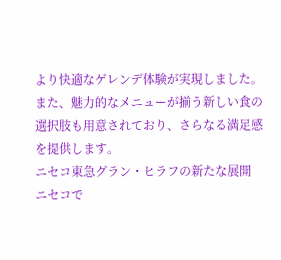より快適なゲレンデ体験が実現しました。また、魅力的なメニューが揃う新しい食の選択肢も用意されており、さらなる満足感を提供します。
ニセコ東急グラン・ヒラフの新たな展開
ニセコで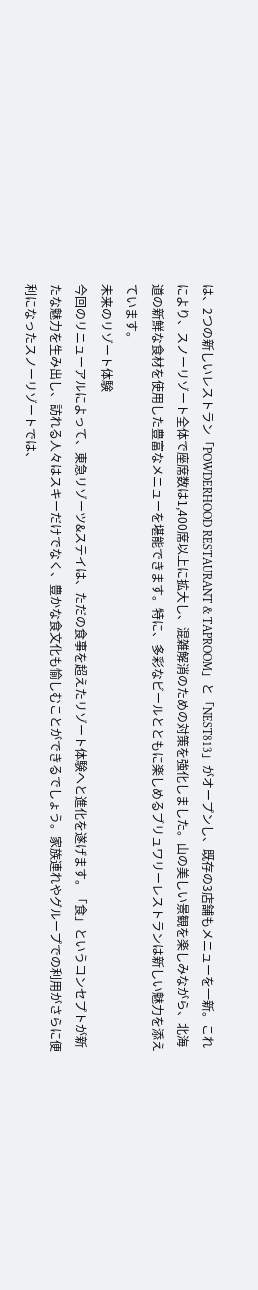は、2つの新しいレストラン「POWDERHOOD RESTAURANT & TAPROOM」と「NEST813」がオープンし、既存の3店舗もメニューを一新。これにより、スノーリゾート全体で座席数は1,400席以上に拡大し、混雑解消のための対策を強化しました。山の美しい景観を楽しみながら、北海道の新鮮な食材を使用した豊富なメニューを堪能できます。特に、多彩なビールとともに楽しめるブリュワリーレストランは新しい魅力を添えています。
未来のリゾート体験
今回のリニューアルによって、東急リゾーツ&ステイは、ただの食事を超えたリゾート体験へと進化を遂げます。「食」というコンセプトが新たな魅力を生み出し、訪れる人々はスキーだけでなく、豊かな食文化も愉しむことができるでしょう。家族連れやグループでの利用がさらに便利になったスノーリゾートでは、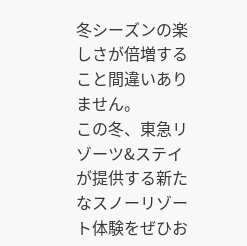冬シーズンの楽しさが倍増すること間違いありません。
この冬、東急リゾーツ&ステイが提供する新たなスノーリゾート体験をぜひお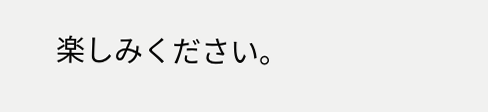楽しみください。